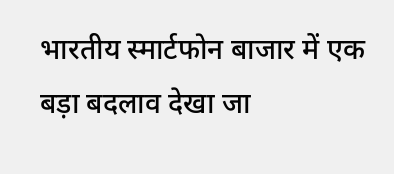भारतीय स्मार्टफोन बाजार में एक बड़ा बदलाव देखा जा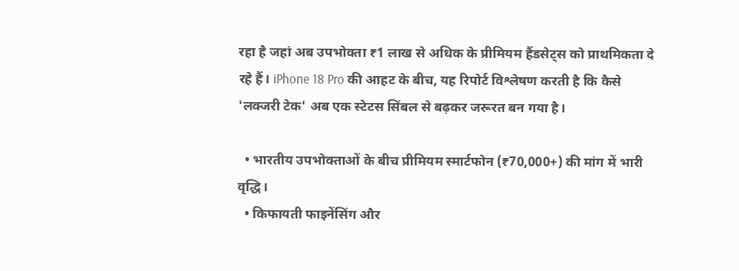रहा है जहां अब उपभोक्ता ₹1 लाख से अधिक के प्रीमियम हैंडसेट्स को प्राथमिकता दे रहे हैं। iPhone 18 Pro की आहट के बीच, यह रिपोर्ट विश्लेषण करती है कि कैसे 'लक्जरी टेक' अब एक स्टेटस सिंबल से बढ़कर जरूरत बन गया है।

  • भारतीय उपभोक्ताओं के बीच प्रीमियम स्मार्टफोन (₹70,000+) की मांग में भारी वृद्धि।
  • किफायती फाइनेंसिंग और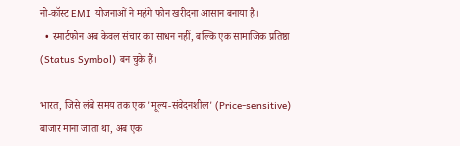नो-कॉस्ट EMI योजनाओं ने महंगे फोन खरीदना आसान बनाया है।
  • स्मार्टफोन अब केवल संचार का साधन नहीं, बल्कि एक सामाजिक प्रतिष्ठा (Status Symbol) बन चुके हैं।

भारत, जिसे लंबे समय तक एक 'मूल्य-संवेदनशील' (Price-sensitive) बाजार माना जाता था, अब एक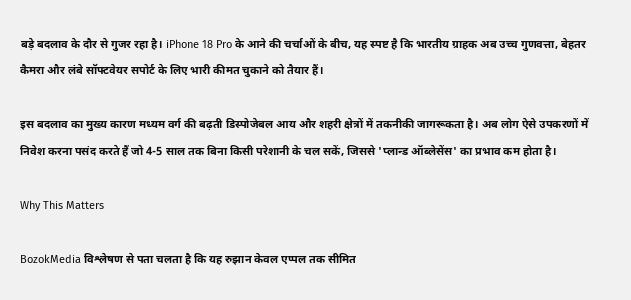बड़े बदलाव के दौर से गुजर रहा है। iPhone 18 Pro के आने की चर्चाओं के बीच, यह स्पष्ट है कि भारतीय ग्राहक अब उच्च गुणवत्ता, बेहतर कैमरा और लंबे सॉफ्टवेयर सपोर्ट के लिए भारी कीमत चुकाने को तैयार हैं।

इस बदलाव का मुख्य कारण मध्यम वर्ग की बढ़ती डिस्पोजेबल आय और शहरी क्षेत्रों में तकनीकी जागरूकता है। अब लोग ऐसे उपकरणों में निवेश करना पसंद करते हैं जो 4-5 साल तक बिना किसी परेशानी के चल सकें, जिससे 'प्लान्ड ऑब्लेसेंस' का प्रभाव कम होता है।

Why This Matters

BozokMedia विश्लेषण से पता चलता है कि यह रुझान केवल एप्पल तक सीमित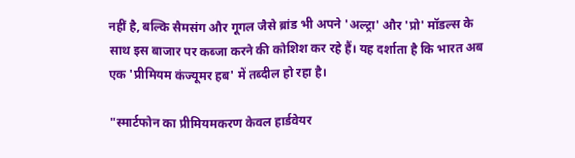नहीं है, बल्कि सैमसंग और गूगल जैसे ब्रांड भी अपने 'अल्ट्रा' और 'प्रो' मॉडल्स के साथ इस बाजार पर कब्जा करने की कोशिश कर रहे हैं। यह दर्शाता है कि भारत अब एक 'प्रीमियम कंज्यूमर हब' में तब्दील हो रहा है।

"स्मार्टफोन का प्रीमियमकरण केवल हार्डवेयर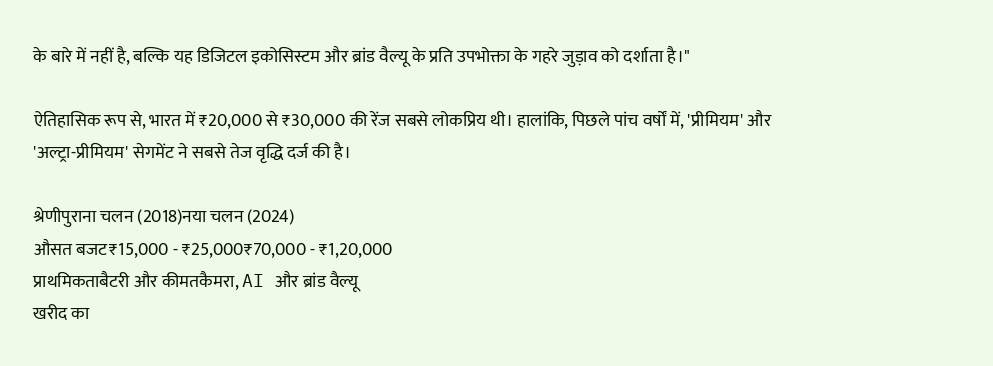के बारे में नहीं है, बल्कि यह डिजिटल इकोसिस्टम और ब्रांड वैल्यू के प्रति उपभोक्ता के गहरे जुड़ाव को दर्शाता है।"

ऐतिहासिक रूप से, भारत में ₹20,000 से ₹30,000 की रेंज सबसे लोकप्रिय थी। हालांकि, पिछले पांच वर्षों में, 'प्रीमियम' और 'अल्ट्रा-प्रीमियम' सेगमेंट ने सबसे तेज वृद्धि दर्ज की है।

श्रेणीपुराना चलन (2018)नया चलन (2024)
औसत बजट₹15,000 - ₹25,000₹70,000 - ₹1,20,000
प्राथमिकताबैटरी और कीमतकैमरा, AI और ब्रांड वैल्यू
खरीद का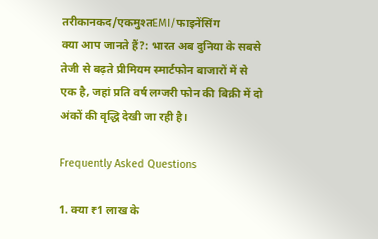तरीकानकद/एकमुश्तEMI/फाइनेंसिंग
क्या आप जानते हैं?: भारत अब दुनिया के सबसे तेजी से बढ़ते प्रीमियम स्मार्टफोन बाजारों में से एक है, जहां प्रति वर्ष लग्जरी फोन की बिक्री में दो अंकों की वृद्धि देखी जा रही है।

Frequently Asked Questions

1. क्या ₹1 लाख के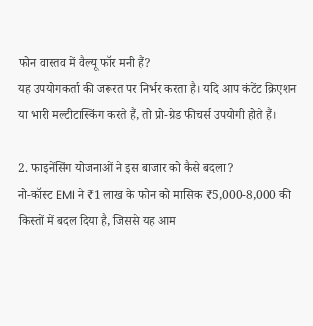फोन वास्तव में वैल्यू फॉर मनी हैं?
यह उपयोगकर्ता की जरूरत पर निर्भर करता है। यदि आप कंटेंट क्रिएशन या भारी मल्टीटास्किंग करते हैं, तो प्रो-ग्रेड फीचर्स उपयोगी होते हैं।

2. फाइनेंसिंग योजनाओं ने इस बाजार को कैसे बदला?
नो-कॉस्ट EMI ने ₹1 लाख के फोन को मासिक ₹5,000-8,000 की किस्तों में बदल दिया है, जिससे यह आम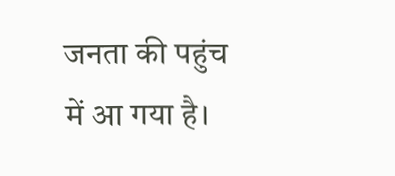जनता की पहुंच में आ गया है।